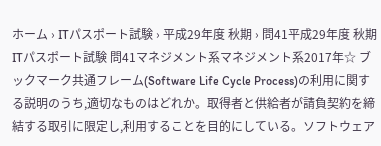ホーム › ITパスポート試験 › 平成29年度 秋期 › 問41平成29年度 秋期 ITパスポート試験 問41マネジメント系マネジメント系2017年☆ ブックマーク共通フレーム(Software Life Cycle Process)の利用に関する説明のうち,適切なものはどれか。取得者と供給者が請負契約を締結する取引に限定し,利用することを目的にしている。ソフトウェア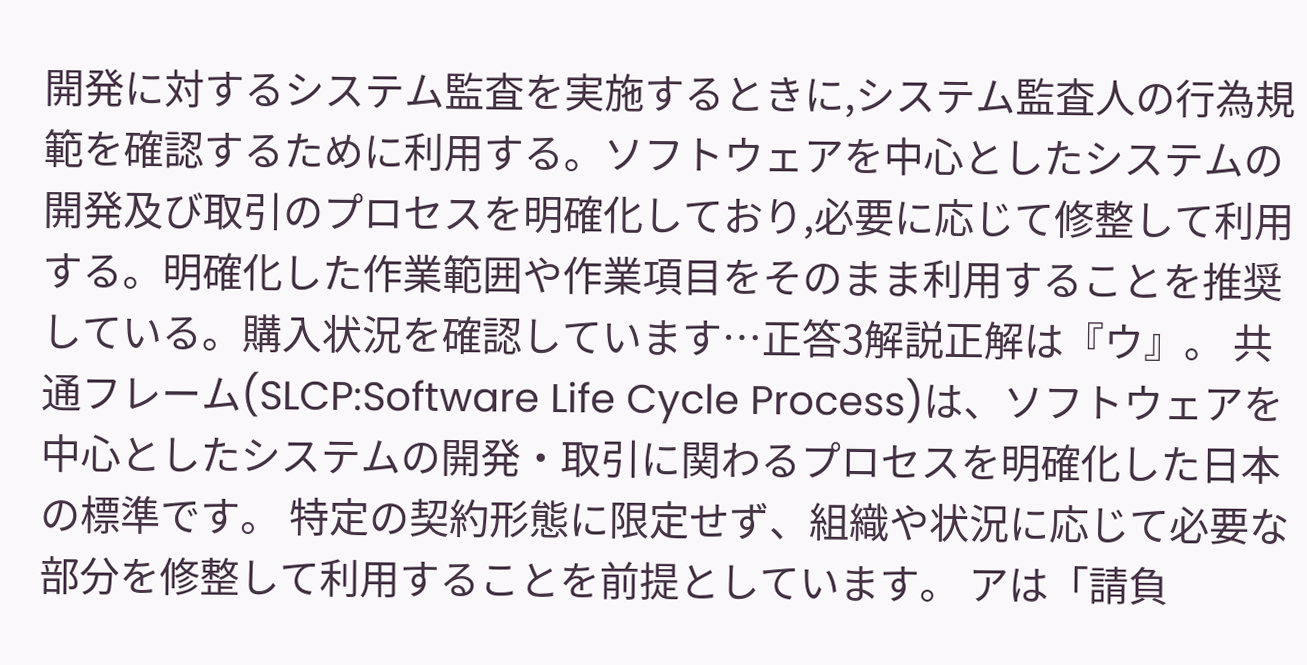開発に対するシステム監査を実施するときに,システム監査人の行為規範を確認するために利用する。ソフトウェアを中心としたシステムの開発及び取引のプロセスを明確化しており,必要に応じて修整して利用する。明確化した作業範囲や作業項目をそのまま利用することを推奨している。購入状況を確認しています…正答3解説正解は『ウ』。 共通フレーム(SLCP:Software Life Cycle Process)は、ソフトウェアを中心としたシステムの開発・取引に関わるプロセスを明確化した日本の標準です。 特定の契約形態に限定せず、組織や状況に応じて必要な部分を修整して利用することを前提としています。 アは「請負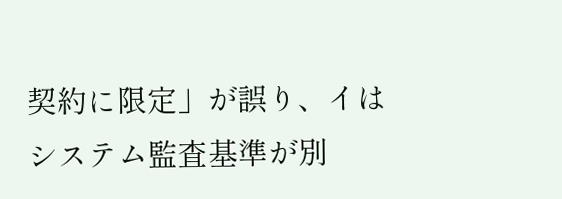契約に限定」が誤り、イはシステム監査基準が別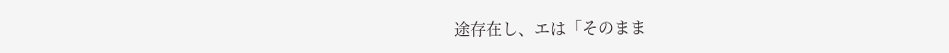途存在し、エは「そのまま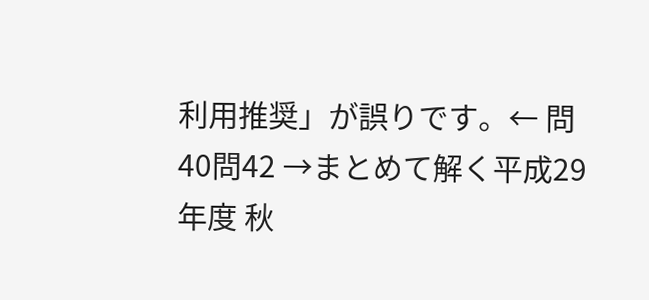利用推奨」が誤りです。← 問40問42 →まとめて解く平成29年度 秋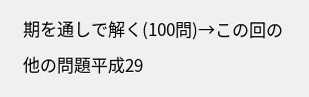期を通しで解く(100問)→この回の他の問題平成29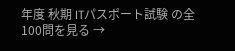年度 秋期 ITパスポート試験 の全100問を見る →